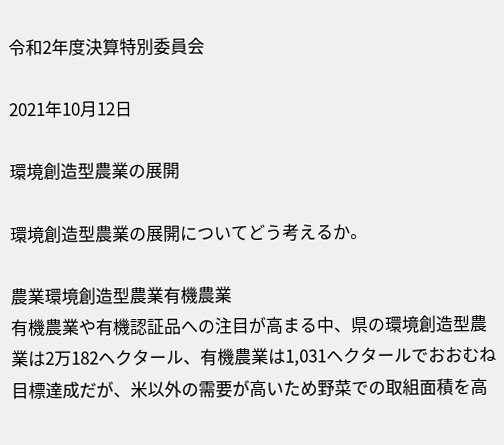令和2年度決算特別委員会

2021年10月12日

環境創造型農業の展開

環境創造型農業の展開についてどう考えるか。

農業環境創造型農業有機農業
有機農業や有機認証品への注目が高まる中、県の環境創造型農業は2万182ヘクタール、有機農業は1,031ヘクタールでおおむね目標達成だが、米以外の需要が高いため野菜での取組面積を高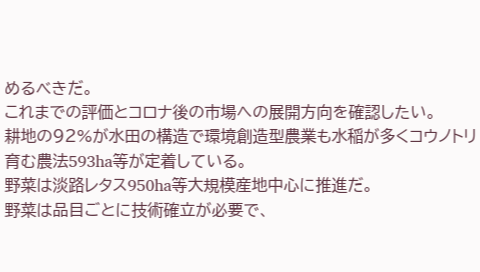めるべきだ。
これまでの評価とコロナ後の市場への展開方向を確認したい。
耕地の92%が水田の構造で環境創造型農業も水稲が多くコウノトリ育む農法593ha等が定着している。
野菜は淡路レタス950ha等大規模産地中心に推進だ。
野菜は品目ごとに技術確立が必要で、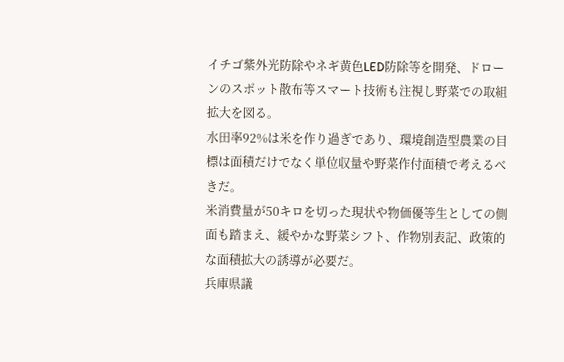イチゴ紫外光防除やネギ黄色LED防除等を開発、ドローンのスポット散布等スマート技術も注視し野菜での取組拡大を図る。
水田率92%は米を作り過ぎであり、環境創造型農業の目標は面積だけでなく単位収量や野菜作付面積で考えるべきだ。
米消費量が50キロを切った現状や物価優等生としての側面も踏まえ、緩やかな野菜シフト、作物別表記、政策的な面積拡大の誘導が必要だ。
兵庫県議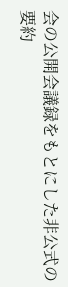会の公開会議録をもとにした非公式の要約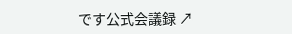です公式会議録 ↗